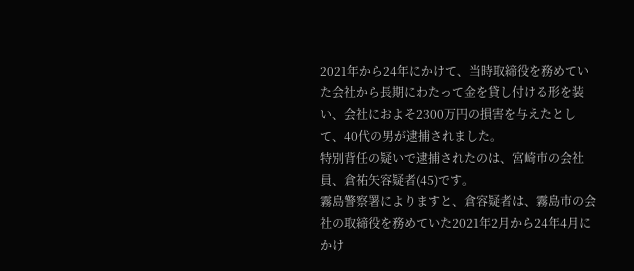2021年から24年にかけて、当時取締役を務めていた会社から長期にわたって金を貸し付ける形を装い、会社におよそ2300万円の損害を与えたとして、40代の男が逮捕されました。
特別背任の疑いで逮捕されたのは、宮崎市の会社員、倉祐矢容疑者(45)です。
霧島警察署によりますと、倉容疑者は、霧島市の会社の取締役を務めていた2021年2月から24年4月にかけ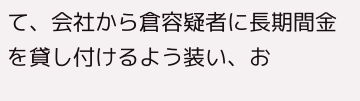て、会社から倉容疑者に長期間金を貸し付けるよう装い、お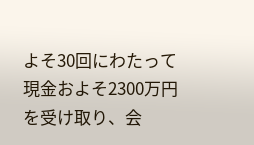よそ30回にわたって現金およそ2300万円を受け取り、会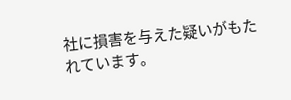社に損害を与えた疑いがもたれています。